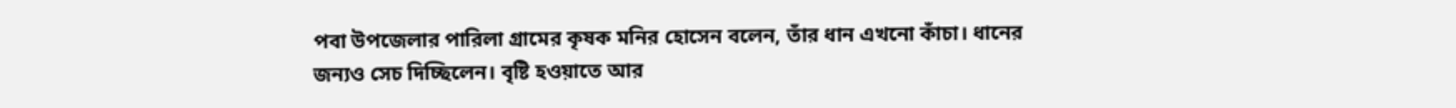পবা উপজেলার পারিলা গ্রামের কৃষক মনির হোসেন বলেন, তাঁর ধান এখনো কাঁচা। ধানের জন্যও সেচ দিচ্ছিলেন। বৃষ্টি হওয়াতে আর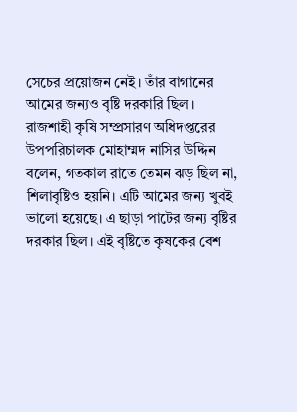সেচের প্রয়োজন নেই। তাঁর বাগানের আমের জন্যও বৃষ্টি দরকারি ছিল।
রাজশাহী কৃষি সম্প্রসারণ অধিদপ্তরের উপপরিচালক মোহাম্মদ নাসির উদ্দিন বলেন, গতকাল রাতে তেমন ঝড় ছিল না, শিলাবৃষ্টিও হয়নি। এটি আমের জন্য খুবই ভালো হয়েছে। এ ছাড়া পাটের জন্য বৃষ্টির দরকার ছিল। এই বৃষ্টিতে কৃষকের বেশ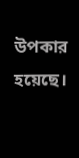উপকার হয়েছে।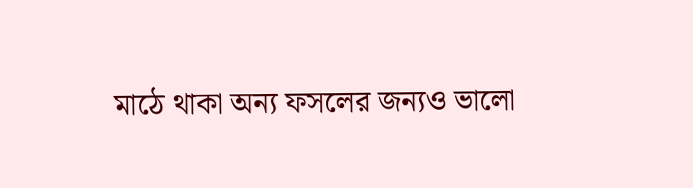মাঠে থাকা অন্য ফসলের জন্যও ভালো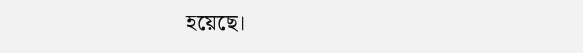হয়েছে।